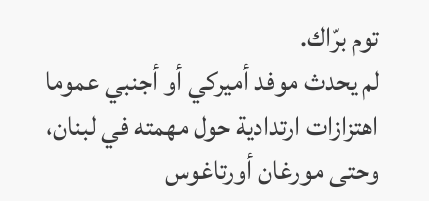توم برّاك.
لم يحدث موفد أميركي أو أجنبي عموما اهتزازات ارتدادية حول مهمته في لبنان، وحتى مورغان أورتاغوس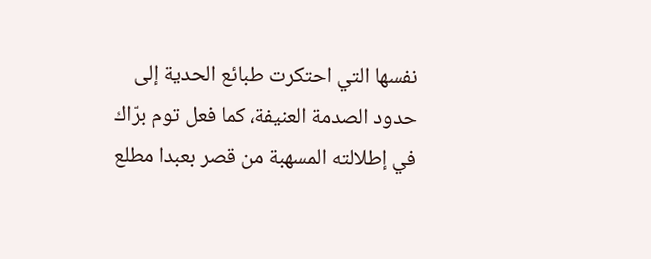نفسها التي احتكرت طبائع الحدية إلى حدود الصدمة العنيفة، كما فعل توم برّاك في إطلالته المسهبة من قصر بعبدا مطلع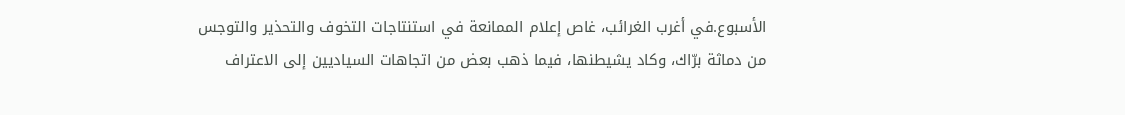الأسبوع.في أغرب الغرائب، غاص إعلام الممانعة في استنتاجات التخوف والتحذير والتوجس من دماثة برّاك، وكاد يشيطنها، فيما ذهب بعض من اتجاهات السياديين إلى الاعتراف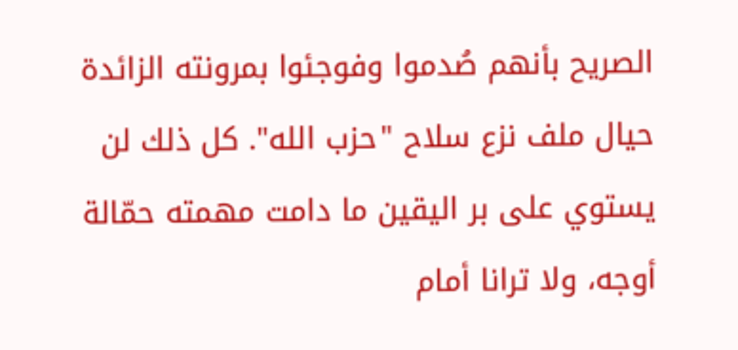الصريح بأنهم صُدموا وفوجئوا بمرونته الزائدة حيال ملف نزع سلاح "حزب الله". كل ذلك لن يستوي على بر اليقين ما دامت مهمته حمّالة أوجه، ولا ترانا أمام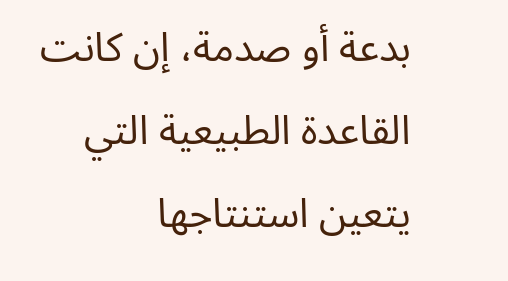بدعة أو صدمة، إن كانت القاعدة الطبيعية التي يتعين استنتاجها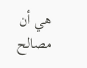هي أن مصالح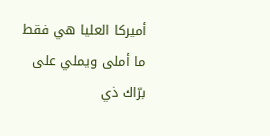أميركا العليا هي فقط ما أملى ويملي على برّاك ذي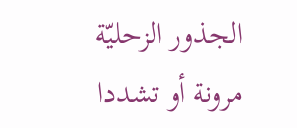الجذور الزحليّة مرونة أو تشددا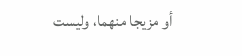أو مزيجا منهما، وليست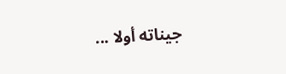جيناته أولا ...